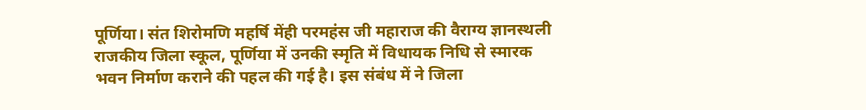पूर्णिया। संत शिरोमणि महर्षि मेंही परमहंस जी महाराज की वैराग्य ज्ञानस्थली राजकीय जिला स्कूल, पूर्णिया में उनकी स्मृति में विधायक निधि से स्मारक भवन निर्माण कराने की पहल की गई है। इस संबंध में ने जिला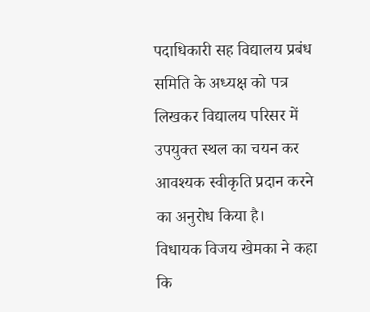पदाधिकारी सह विद्यालय प्रबंध समिति के अध्यक्ष को पत्र लिखकर विद्यालय परिसर में उपयुक्त स्थल का चयन कर आवश्यक स्वीकृति प्रदान करने का अनुरोध किया है।
विधायक विजय खेमका ने कहा कि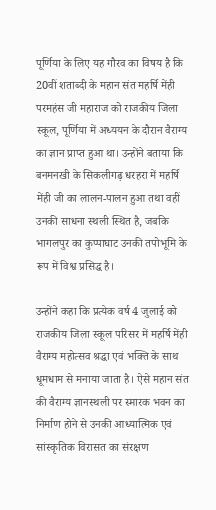पूर्णिया के लिए यह गौरव का विषय है कि 20वीं शताब्दी के महान संत महर्षि मेंही परमहंस जी महाराज को राजकीय जिला स्कूल, पूर्णिया में अध्ययन के दौरान वैराग्य का ज्ञान प्राप्त हुआ था। उन्होंने बताया कि बनमनखी के सिकलीगढ़ धरहरा में महर्षि मेंही जी का लालन-पालन हुआ तथा वहीं उनकी साधना स्थली स्थित है, जबकि भागलपुर का कुप्पाघाट उनकी तपोभूमि के रूप में विश्व प्रसिद्ध है।

उन्होंने कहा कि प्रत्येक वर्ष 4 जुलाई को राजकीय जिला स्कूल परिसर में महर्षि मेंही वैराग्य महोत्सव श्रद्धा एवं भक्ति के साथ धूमधाम से मनाया जाता है। ऐसे महान संत की वैराग्य ज्ञानस्थली पर स्मारक भवन का निर्माण होने से उनकी आध्यात्मिक एवं सांस्कृतिक विरासत का संरक्षण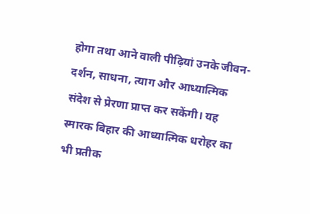होगा तथा आने वाली पीढ़ियां उनके जीवन-दर्शन, साधना, त्याग और आध्यात्मिक संदेश से प्रेरणा प्राप्त कर सकेंगी। यह स्मारक बिहार की आध्यात्मिक धरोहर का भी प्रतीक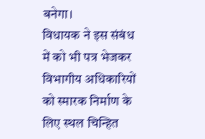बनेगा।
विधायक ने इस संबंध में को भी पत्र भेजकर विभागीय अधिकारियों को स्मारक निर्माण के लिए स्थल चिन्हित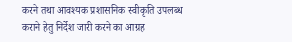करने तथा आवश्यक प्रशासनिक स्वीकृति उपलब्ध कराने हेतु निर्देश जारी करने का आग्रह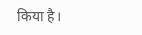किया है।